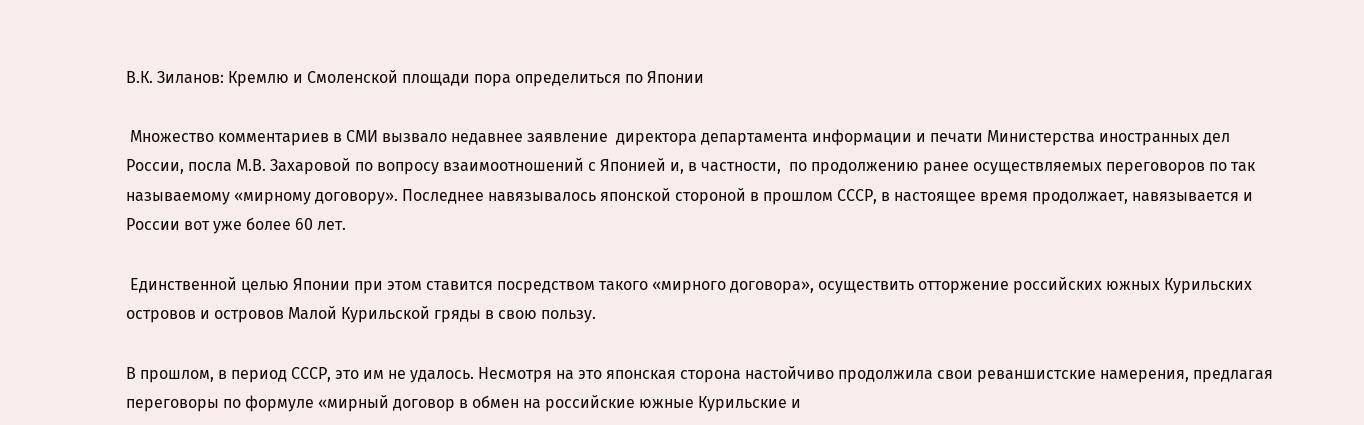В.К. Зиланов: Кремлю и Смоленской площади пора определиться по Японии

 Множество комментариев в СМИ вызвало недавнее заявление  директора департамента информации и печати Министерства иностранных дел России, посла М.В. Захаровой по вопросу взаимоотношений с Японией и, в частности,  по продолжению ранее осуществляемых переговоров по так называемому «мирному договору». Последнее навязывалось японской стороной в прошлом СССР, в настоящее время продолжает, навязывается и России вот уже более 60 лет.

 Единственной целью Японии при этом ставится посредством такого «мирного договора», осуществить отторжение российских южных Курильских островов и островов Малой Курильской гряды в свою пользу.

В прошлом, в период СССР, это им не удалось. Несмотря на это японская сторона настойчиво продолжила свои реваншистские намерения, предлагая переговоры по формуле «мирный договор в обмен на российские южные Курильские и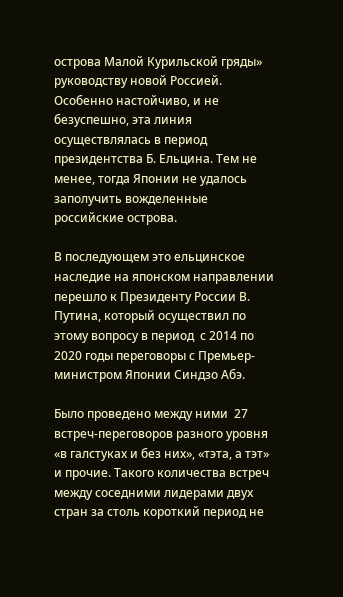острова Малой Курильской гряды» руководству новой Россией. Особенно настойчиво, и не безуспешно, эта линия осуществлялась в период президентства Б. Ельцина. Тем не менее, тогда Японии не удалось заполучить вожделенные российские острова.

В последующем это ельцинское наследие на японском направлении перешло к Президенту России В. Путина, который осуществил по этому вопросу в период  с 2014 по 2020 годы переговоры с Премьер-министром Японии Синдзо Абэ.

Было проведено между ними  27 встреч-переговоров разного уровня «в галстуках и без них», «тэта, а тэт» и прочие. Такого количества встреч между соседними лидерами двух стран за столь короткий период не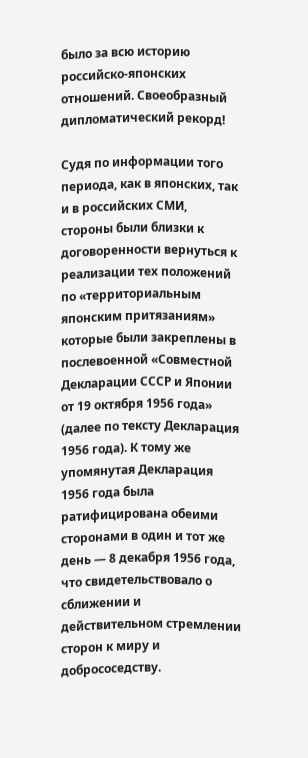было за всю историю российско-японских отношений. Своеобразный дипломатический рекорд!

Судя по информации того периода, как в японских, так и в российских СМИ, стороны были близки к договоренности вернуться к реализации тех положений по «территориальным японским притязаниям» которые были закреплены в послевоенной «Совместной Декларации СССР и Японии от 19 октября 1956 года» (далее по тексту Декларация 1956 года). К тому же упомянутая Декларация 1956 года была  ратифицирована обеими сторонами в один и тот же день — 8 декабря 1956 года, что свидетельствовало о сближении и  действительном стремлении сторон к миру и добрососедству.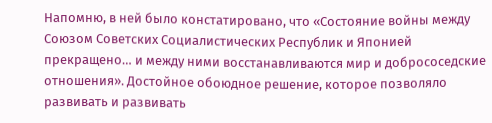Напомню, в ней было констатировано, что «Состояние войны между Союзом Советских Социалистических Республик и Японией прекращено… и между ними восстанавливаются мир и добрососедские отношения». Достойное обоюдное решение, которое позволяло развивать и развивать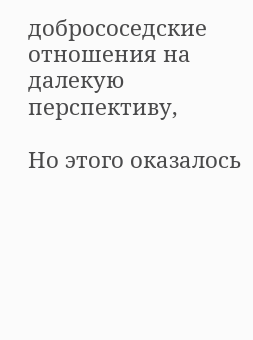добрососедские отношения на далекую перспективу,

Но этого оказалось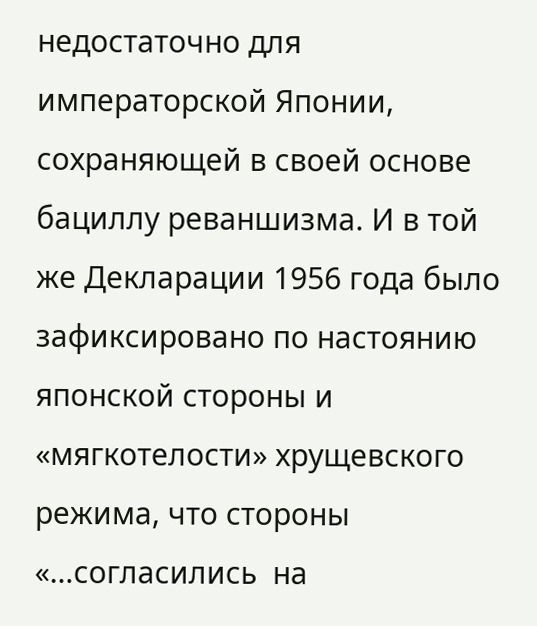недостаточно для императорской Японии, сохраняющей в своей основе бациллу реваншизма. И в той же Декларации 1956 года было зафиксировано по настоянию японской стороны и «мягкотелости» хрущевского режима, что стороны «…согласились  на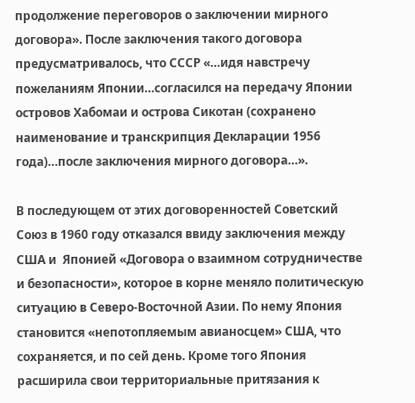продолжение переговоров о заключении мирного договора». После заключения такого договора предусматривалось, что СССР «…идя навстречу пожеланиям Японии…согласился на передачу Японии островов Хабомаи и острова Сикотан (сохранено наименование и транскрипция Декларации 1956 года)…после заключения мирного договора…».

В последующем от этих договоренностей Советский Союз в 1960 году отказался ввиду заключения между США и  Японией «Договора о взаимном сотрудничестве и безопасности», которое в корне меняло политическую ситуацию в Северо-Восточной Азии. По нему Япония становится «непотопляемым авианосцем» США, что сохраняется, и по сей день. Кроме того Япония расширила свои территориальные притязания к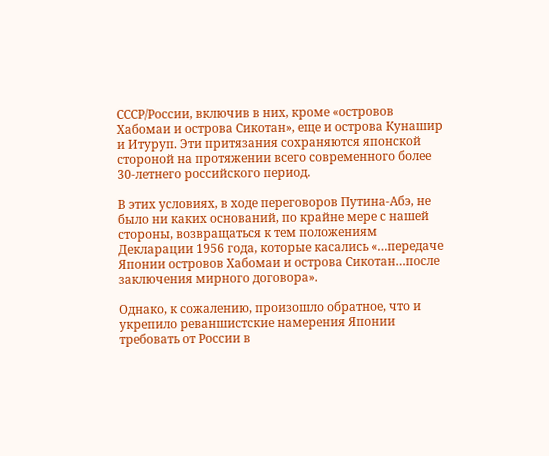СССР/России, включив в них, кроме «островов Хабомаи и острова Сикотан», еще и острова Кунашир и Итуруп. Эти притязания сохраняются японской стороной на протяжении всего современного более 30-летнего российского период.

В этих условиях, в ходе переговоров Путина-Абэ, не было ни каких оснований, по крайне мере с нашей стороны, возвращаться к тем положениям Декларации 1956 года, которые касались «…передаче Японии островов Хабомаи и острова Сикотан…после заключения мирного договора».

Однако, к сожалению, произошло обратное, что и укрепило реваншистские намерения Японии требовать от России в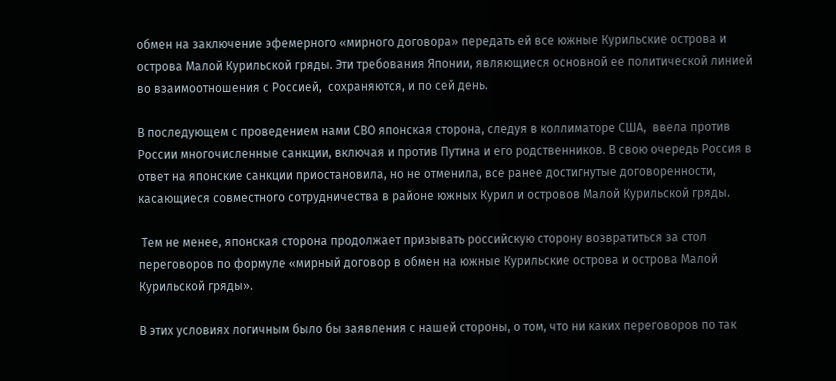обмен на заключение эфемерного «мирного договора» передать ей все южные Курильские острова и острова Малой Курильской гряды. Эти требования Японии, являющиеся основной ее политической линией во взаимоотношения с Россией,  сохраняются, и по сей день.

В последующем с проведением нами СВО японская сторона, следуя в коллиматоре США,  ввела против России многочисленные санкции, включая и против Путина и его родственников. В свою очередь Россия в ответ на японские санкции приостановила, но не отменила, все ранее достигнутые договоренности, касающиеся совместного сотрудничества в районе южных Курил и островов Малой Курильской гряды.

 Тем не менее, японская сторона продолжает призывать российскую сторону возвратиться за стол переговоров по формуле «мирный договор в обмен на южные Курильские острова и острова Малой Курильской гряды».

В этих условиях логичным было бы заявления с нашей стороны, о том, что ни каких переговоров по так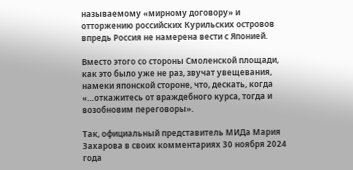называемому «мирному договору» и отторжению российских Курильских островов впредь Россия не намерена вести с Японией.

Вместо этого со стороны Смоленской площади, как это было уже не раз, звучат увещевания, намеки японской стороне, что, дескать, когда «…откажитесь от враждебного курса, тогда и возобновим переговоры».

Так, официальный представитель МИДа Мария Захарова в своих комментариях 30 ноября 2024 года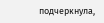подчеркнула,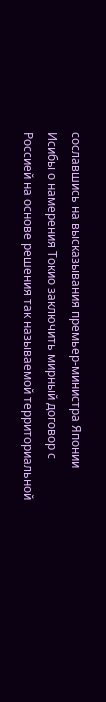сославшись на высказывания премьер-министра Японии  Исибы о намерения Токио заключить мирный договор с Россией на основе решения так называемой территориальной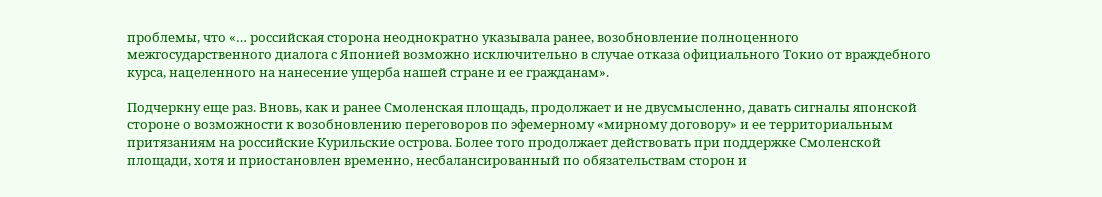проблемы, что «… российская сторона неоднократно указывала ранее, возобновление полноценного межгосударственного диалога с Японией возможно исключительно в случае отказа официального Токио от враждебного курса, нацеленного на нанесение ущерба нашей стране и ее гражданам».

Подчеркну еще раз. Вновь, как и ранее Смоленская площадь, продолжает и не двусмысленно, давать сигналы японской стороне о возможности к возобновлению переговоров по эфемерному «мирному договору» и ее территориальным притязаниям на российские Курильские острова. Более того продолжает действовать при поддержке Смоленской площади, хотя и приостановлен временно, несбалансированный по обязательствам сторон и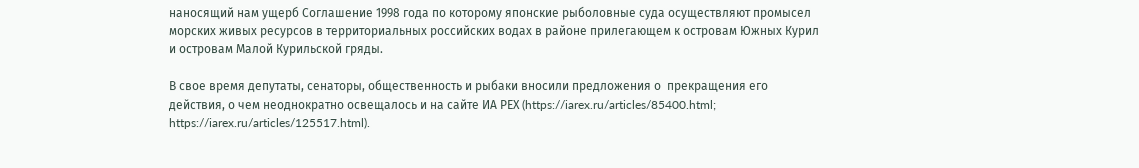наносящий нам ущерб Соглашение 1998 года по которому японские рыболовные суда осуществляют промысел морских живых ресурсов в территориальных российских водах в районе прилегающем к островам Южных Курил и островам Малой Курильской гряды.

В свое время депутаты, сенаторы, общественность и рыбаки вносили предложения о  прекращения его действия, о чем неоднократно освещалось и на сайте ИА РЕХ (https://iarex.ru/articles/85400.html; https://iarex.ru/articles/125517.html).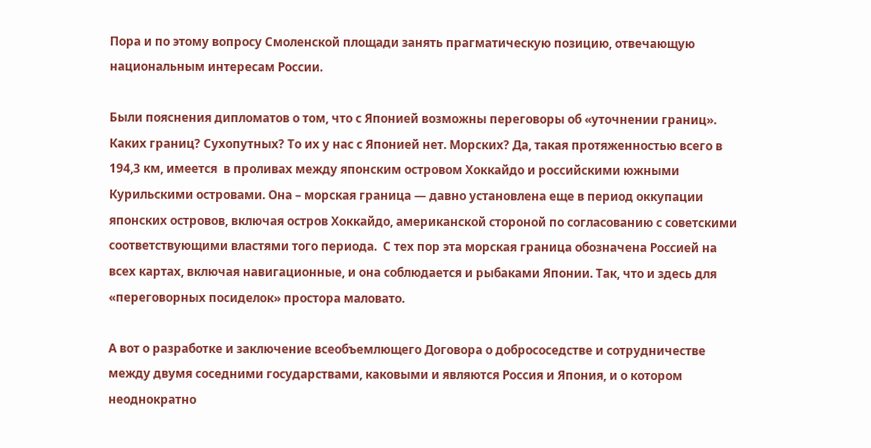Пора и по этому вопросу Смоленской площади занять прагматическую позицию, отвечающую национальным интересам России.

Были пояснения дипломатов о том, что с Японией возможны переговоры об «уточнении границ». Каких границ? Сухопутных? То их у нас с Японией нет. Морских? Да, такая протяженностью всего в 194,3 км, имеется  в проливах между японским островом Хоккайдо и российскими южными Курильскими островами. Она – морская граница — давно установлена еще в период оккупации японских островов, включая остров Хоккайдо, американской стороной по согласованию с советскими соответствующими властями того периода.  С тех пор эта морская граница обозначена Россией на всех картах, включая навигационные, и она соблюдается и рыбаками Японии. Так, что и здесь для «переговорных посиделок» простора маловато.

А вот о разработке и заключение всеобъемлющего Договора о добрососедстве и сотрудничестве между двумя соседними государствами, каковыми и являются Россия и Япония, и о котором неоднократно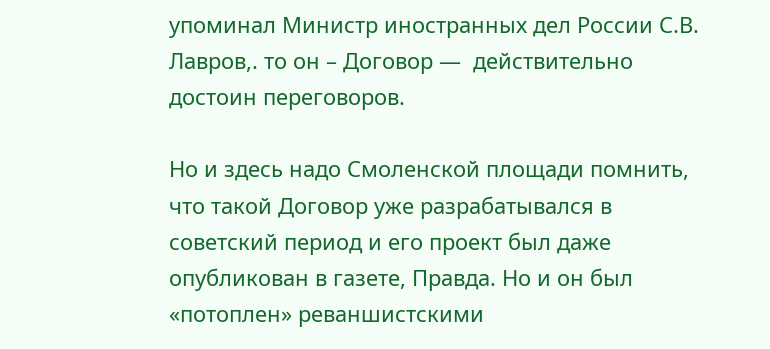упоминал Министр иностранных дел России С.В. Лавров,. то он – Договор —  действительно достоин переговоров.

Но и здесь надо Смоленской площади помнить, что такой Договор уже разрабатывался в советский период и его проект был даже опубликован в газете, Правда. Но и он был «потоплен» реваншистскими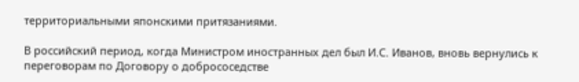территориальными японскими притязаниями.

В российский период, когда Министром иностранных дел был И.С. Иванов, вновь вернулись к переговорам по Договору о добрососедстве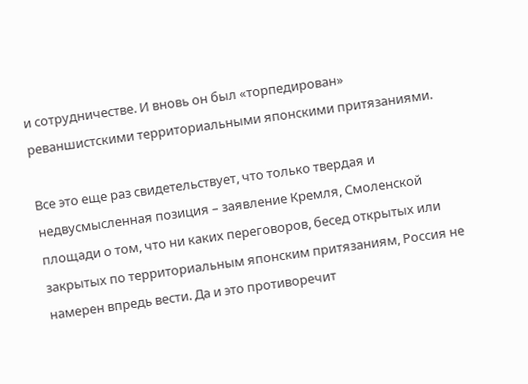и сотрудничестве. И вновь он был «торпедирован» реваншистскими территориальными японскими притязаниями.

Все это еще раз свидетельствует, что только твердая и недвусмысленная позиция – заявление Кремля, Смоленской площади о том, что ни каких переговоров, бесед открытых или закрытых по территориальным японским притязаниям, Россия не намерен впредь вести. Да и это противоречит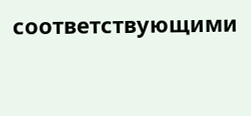соответствующими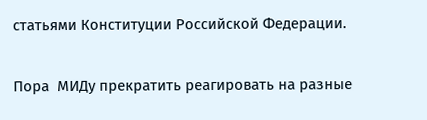статьями Конституции Российской Федерации.

Пора  МИДу прекратить реагировать на разные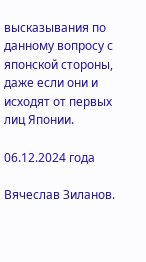высказывания по данному вопросу с японской стороны, даже если они и исходят от первых лиц Японии.

06.12.2024 года

Вячеслав Зиланов.